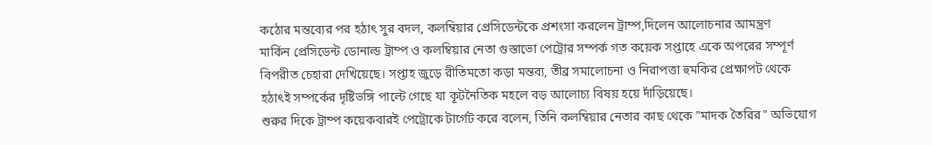কঠোর মন্তব্যের পর হঠাৎ সুর বদল, কলম্বিয়ার প্রেসিডেন্টকে প্রশংসা করলেন ট্রাম্প,দিলেন আলোচনার আমন্ত্রণ
মার্কিন প্রেসিডেন্ট ডোনাল্ড ট্রাম্প ও কলম্বিয়ার নেতা গুস্তাভো পেট্রোর সম্পর্ক গত কয়েক সপ্তাহে একে অপরের সম্পূর্ণ বিপরীত চেহারা দেখিয়েছে। সপ্তাহ জুড়ে রীতিমতো কড়া মন্তব্য, তীব্র সমালোচনা ও নিরাপত্তা হুমকির প্রেক্ষাপট থেকে হঠাৎই সম্পর্কের দৃষ্টিভঙ্গি পাল্টে গেছে যা কূটনৈতিক মহলে বড় আলোচ্য বিষয় হয়ে দাঁড়িয়েছে।
শুরুর দিকে ট্রাম্প কয়েকবারই পেট্রোকে টার্গেট করে বলেন, তিনি কলম্বিয়ার নেতার কাছ থেকে "মাদক তৈরির" অভিযোগ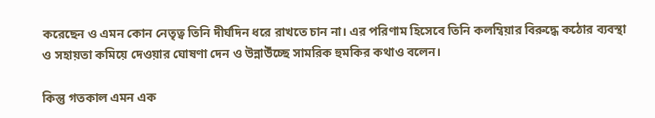করেছেন ও এমন কোন নেতৃত্ব তিনি দীর্ঘদিন ধরে রাখতে চান না। এর পরিণাম হিসেবে তিনি কলম্বিয়ার বিরুদ্ধে কঠোর ব্যবস্থা ও সহায়তা কমিয়ে দেওয়ার ঘোষণা দেন ও উন্নাউঁচ্ছে সামরিক হুমকির কথাও বলেন।

কিন্তু গতকাল এমন এক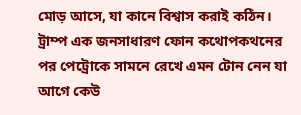মোড় আসে, যা কানে বিশ্বাস করাই কঠিন। ট্রাম্প এক জনসাধারণ ফোন কথোপকথনের পর পেট্রোকে সামনে রেখে এমন টোন নেন যা আগে কেউ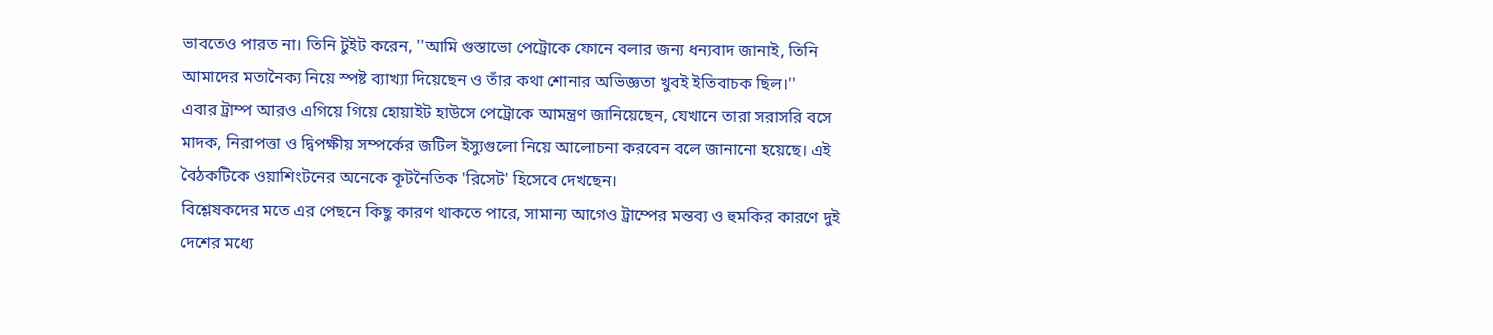ভাবতেও পারত না। তিনি টুইট করেন, ''আমি গুস্তাভো পেট্রোকে ফোনে বলার জন্য ধন্যবাদ জানাই, তিনি আমাদের মতানৈক্য নিয়ে স্পষ্ট ব্যাখ্যা দিয়েছেন ও তাঁর কথা শোনার অভিজ্ঞতা খুবই ইতিবাচক ছিল।''
এবার ট্রাম্প আরও এগিয়ে গিয়ে হোয়াইট হাউসে পেট্রোকে আমন্ত্রণ জানিয়েছেন, যেখানে তারা সরাসরি বসে মাদক, নিরাপত্তা ও দ্বিপক্ষীয় সম্পর্কের জটিল ইস্যুগুলো নিয়ে আলোচনা করবেন বলে জানানো হয়েছে। এই বৈঠকটিকে ওয়াশিংটনের অনেকে কূটনৈতিক 'রিসেট' হিসেবে দেখছেন।
বিশ্লেষকদের মতে এর পেছনে কিছু কারণ থাকতে পারে, সামান্য আগেও ট্রাম্পের মন্তব্য ও হুমকির কারণে দুই দেশের মধ্যে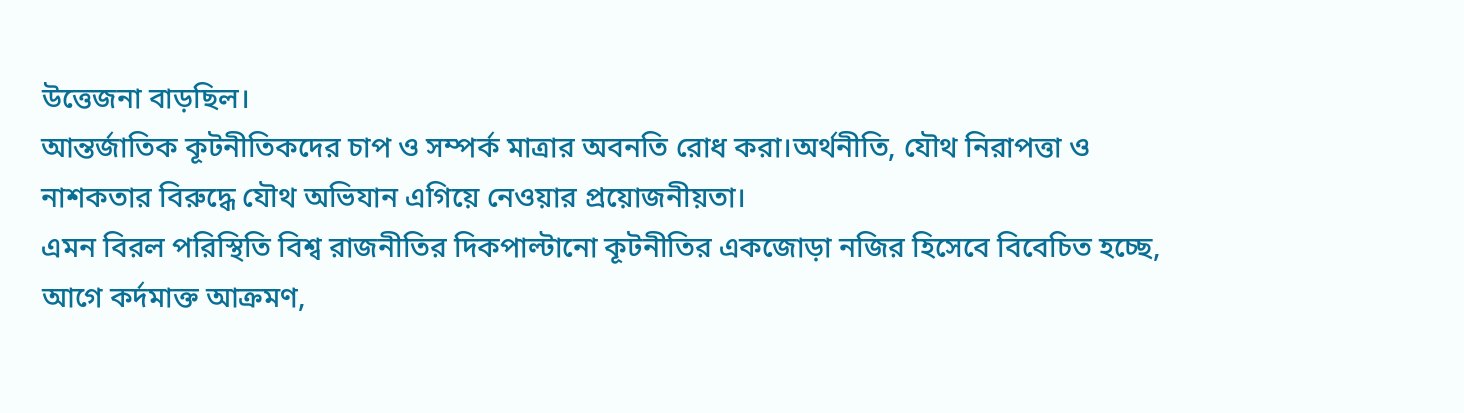উত্তেজনা বাড়ছিল।
আন্তর্জাতিক কূটনীতিকদের চাপ ও সম্পর্ক মাত্রার অবনতি রোধ করা।অর্থনীতি, যৌথ নিরাপত্তা ও নাশকতার বিরুদ্ধে যৌথ অভিযান এগিয়ে নেওয়ার প্রয়োজনীয়তা।
এমন বিরল পরিস্থিতি বিশ্ব রাজনীতির দিকপাল্টানো কূটনীতির একজোড়া নজির হিসেবে বিবেচিত হচ্ছে, আগে কর্দমাক্ত আক্রমণ,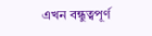এখন বন্ধুত্বপূর্ণ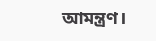আমন্ত্রণ।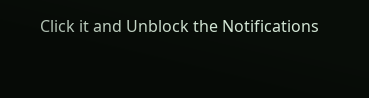Click it and Unblock the Notifications